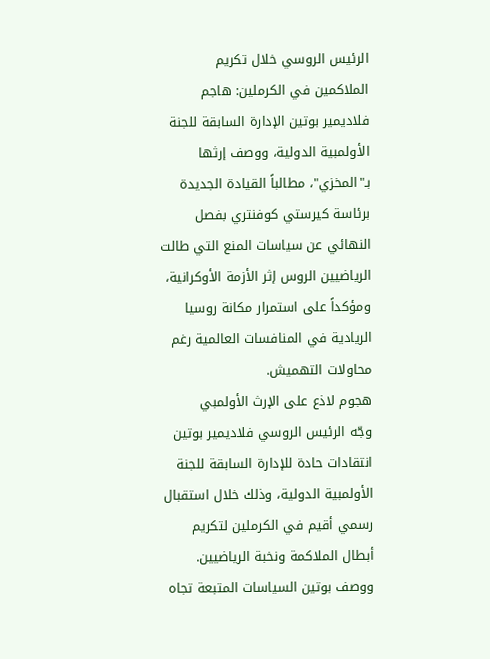الرئيس الروسي خلال تكريم الملاكمين في الكرملين: هاجم فلاديمير بوتين الإدارة السابقة للجنة الأولمبية الدولية، ووصف إرثها بـ"المخزي"، مطالباً القيادة الجديدة برئاسة كيرستي كوفنتري بفصل النهائي عن سياسات المنع التي طالت الرياضيين الروس إثر الأزمة الأوكرانية، ومؤكداً على استمرار مكانة روسيا الريادية في المنافسات العالمية رغم محاولات التهميش.
هجوم لاذع على الإرث الأولمبي
وجّه الرئيس الروسي فلاديمير بوتين انتقادات حادة للإدارة السابقة للجنة الأولمبية الدولية، وذلك خلال استقبال رسمي أقيم في الكرملين لتكريم أبطال الملاكمة ونخبة الرياضيين. ووصف بوتين السياسات المتبعة تجاه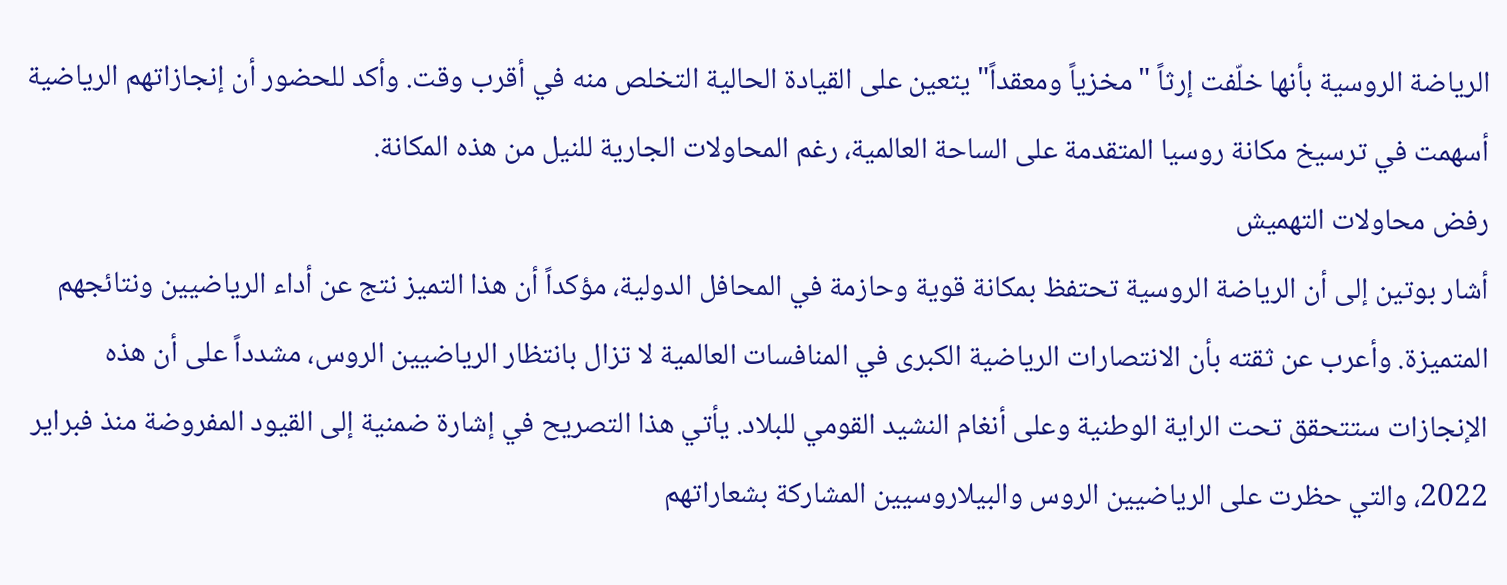الرياضة الروسية بأنها خلّفت إرثاً "مخزياً ومعقداً" يتعين على القيادة الحالية التخلص منه في أقرب وقت. وأكد للحضور أن إنجازاتهم الرياضية أسهمت في ترسيخ مكانة روسيا المتقدمة على الساحة العالمية، رغم المحاولات الجارية للنيل من هذه المكانة.
رفض محاولات التهميش
أشار بوتين إلى أن الرياضة الروسية تحتفظ بمكانة قوية وحازمة في المحافل الدولية، مؤكداً أن هذا التميز نتج عن أداء الرياضيين ونتائجهم المتميزة. وأعرب عن ثقته بأن الانتصارات الرياضية الكبرى في المنافسات العالمية لا تزال بانتظار الرياضيين الروس، مشدداً على أن هذه الإنجازات ستتحقق تحت الراية الوطنية وعلى أنغام النشيد القومي للبلاد. يأتي هذا التصريح في إشارة ضمنية إلى القيود المفروضة منذ فبراير 2022، والتي حظرت على الرياضيين الروس والبيلاروسيين المشاركة بشعاراتهم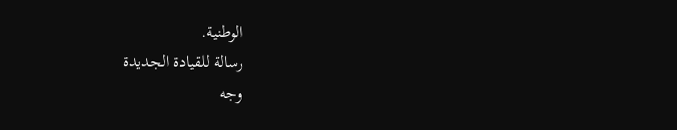الوطنية.
رسالة للقيادة الجديدة
وجه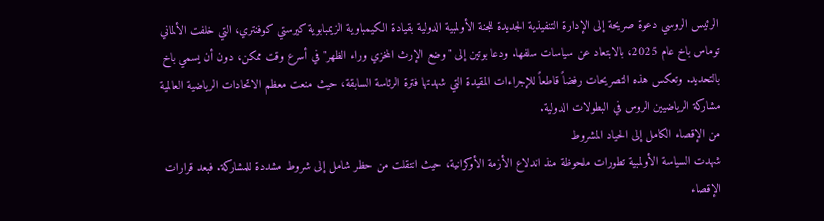الرئيس الروسي دعوة صريحة إلى الإدارة التنفيذية الجديدة للجنة الأولمبية الدولية بقيادة الكيمباوية الزيمبابوية كيرستي كوفنتري، التي خلفت الألماني توماس باخ عام 2025، بالابتعاد عن سياسات سلفها. ودعا بوتين إلى "وضع الإرث المخزي وراء الظهر" في أسرع وقت ممكن، دون أن يسمي باخ بالتحديد. وتعكس هذه التصريحات رفضاً قاطعاً للإجراءات المقيدة التي شهدتها فترة الرئاسة السابقة، حيث منعت معظم الاتحادات الرياضية العالمية مشاركة الرياضيين الروس في البطولات الدولية.
من الإقصاء الكامل إلى الحياد المشروط
شهدت السياسة الأولمبية تطورات ملحوظة منذ اندلاع الأزمة الأوكرانية، حيث انتقلت من حظر شامل إلى شروط مشددة للمشاركة. فبعد قرارات الإقصاء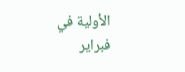الأولية في فبراير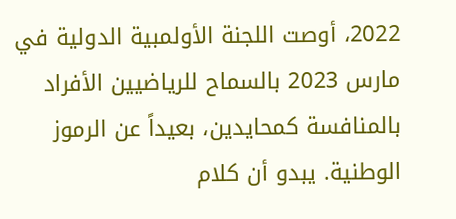2022، أوصت اللجنة الأولمبية الدولية في مارس 2023 بالسماح للرياضيين الأفراد بالمنافسة كمحايدين، بعيداً عن الرموز الوطنية. يبدو أن كلام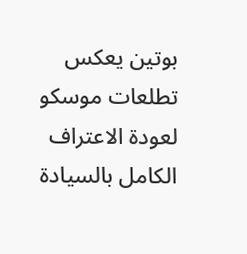بوتين يعكس تطلعات موسكو لعودة الاعتراف الكامل بالسيادة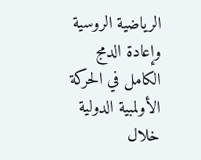الرياضية الروسية وإعادة الدمج الكامل في الحركة الأولمبية الدولية خلال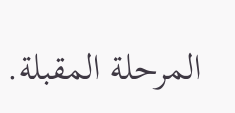المرحلة المقبلة.